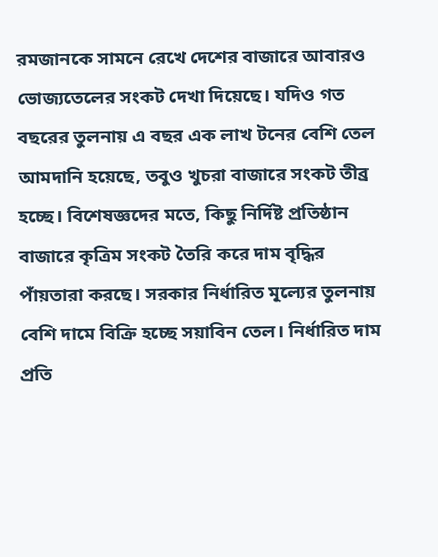রমজানকে সামনে রেখে দেশের বাজারে আবারও ভোজ্যতেলের সংকট দেখা দিয়েছে। যদিও গত বছরের তুলনায় এ বছর এক লাখ টনের বেশি তেল আমদানি হয়েছে, তবুও খুচরা বাজারে সংকট তীব্র হচ্ছে। বিশেষজ্ঞদের মতে, কিছু নির্দিষ্ট প্রতিষ্ঠান বাজারে কৃত্রিম সংকট তৈরি করে দাম বৃদ্ধির পাঁয়তারা করছে। সরকার নির্ধারিত মূল্যের তুলনায় বেশি দামে বিক্রি হচ্ছে সয়াবিন তেল। নির্ধারিত দাম প্রতি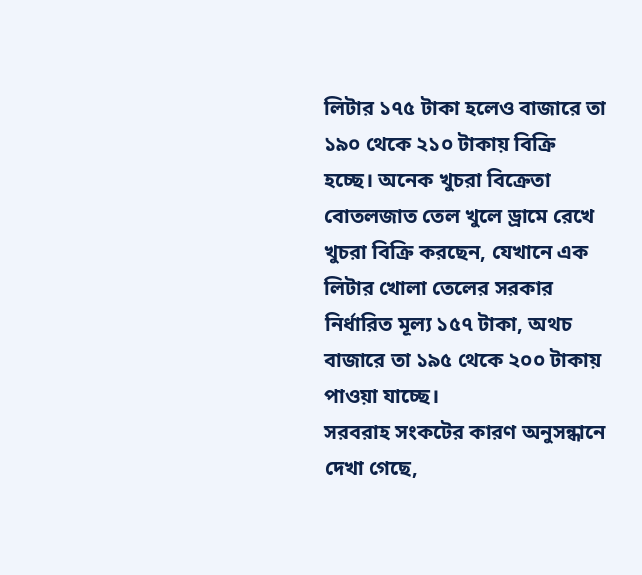লিটার ১৭৫ টাকা হলেও বাজারে তা ১৯০ থেকে ২১০ টাকায় বিক্রি হচ্ছে। অনেক খুচরা বিক্রেতা বোতলজাত তেল খুলে ড্রামে রেখে খুচরা বিক্রি করছেন, যেখানে এক লিটার খোলা তেলের সরকার নির্ধারিত মূল্য ১৫৭ টাকা, অথচ বাজারে তা ১৯৫ থেকে ২০০ টাকায় পাওয়া যাচ্ছে।
সরবরাহ সংকটের কারণ অনুসন্ধানে দেখা গেছে,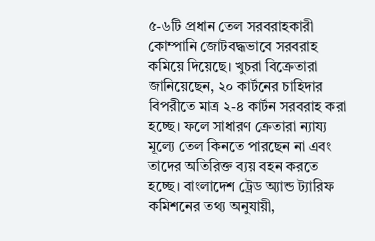৫-৬টি প্রধান তেল সরবরাহকারী কোম্পানি জোটবদ্ধভাবে সরবরাহ কমিয়ে দিয়েছে। খুচরা বিক্রেতারা জানিয়েছেন, ২০ কার্টনের চাহিদার বিপরীতে মাত্র ২-৪ কার্টন সরবরাহ করা হচ্ছে। ফলে সাধারণ ক্রেতারা ন্যায্য মূল্যে তেল কিনতে পারছেন না এবং তাদের অতিরিক্ত ব্যয় বহন করতে হচ্ছে। বাংলাদেশ ট্রেড অ্যান্ড ট্যারিফ কমিশনের তথ্য অনুযায়ী,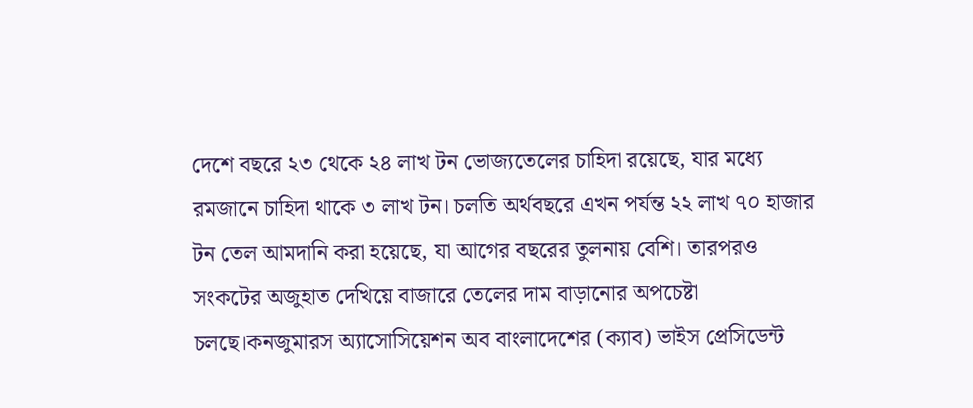দেশে বছরে ২৩ থেকে ২৪ লাখ টন ভোজ্যতেলের চাহিদা রয়েছে, যার মধ্যে রমজানে চাহিদা থাকে ৩ লাখ টন। চলতি অর্থবছরে এখন পর্যন্ত ২২ লাখ ৭০ হাজার টন তেল আমদানি করা হয়েছে, যা আগের বছরের তুলনায় বেশি। তারপরও সংকটের অজুহাত দেখিয়ে বাজারে তেলের দাম বাড়ানোর অপচেষ্টা চলছে।কনজুমারস অ্যাসোসিয়েশন অব বাংলাদেশের (ক্যাব) ভাইস প্রেসিডেন্ট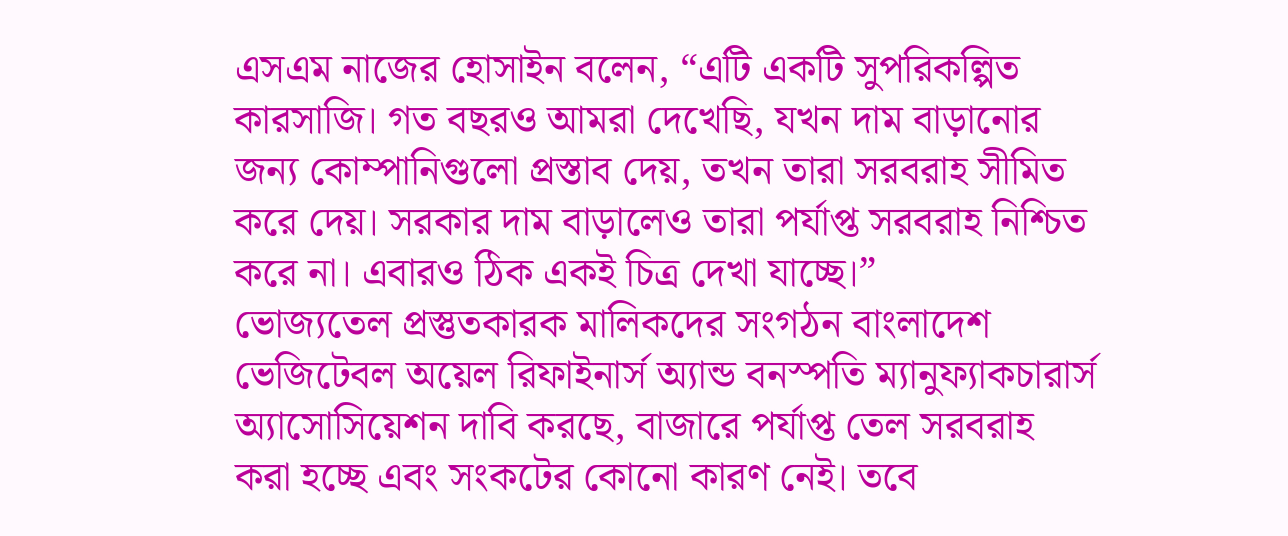এসএম নাজের হোসাইন বলেন, “এটি একটি সুপরিকল্পিত কারসাজি। গত বছরও আমরা দেখেছি, যখন দাম বাড়ানোর জন্য কোম্পানিগুলো প্রস্তাব দেয়, তখন তারা সরবরাহ সীমিত করে দেয়। সরকার দাম বাড়ালেও তারা পর্যাপ্ত সরবরাহ নিশ্চিত করে না। এবারও ঠিক একই চিত্র দেখা যাচ্ছে।”
ভোজ্যতেল প্রস্তুতকারক মালিকদের সংগঠন বাংলাদেশ ভেজিটেবল অয়েল রিফাইনার্স অ্যান্ড বনস্পতি ম্যানুফ্যাকচারার্স অ্যাসোসিয়েশন দাবি করছে, বাজারে পর্যাপ্ত তেল সরবরাহ করা হচ্ছে এবং সংকটের কোনো কারণ নেই। তবে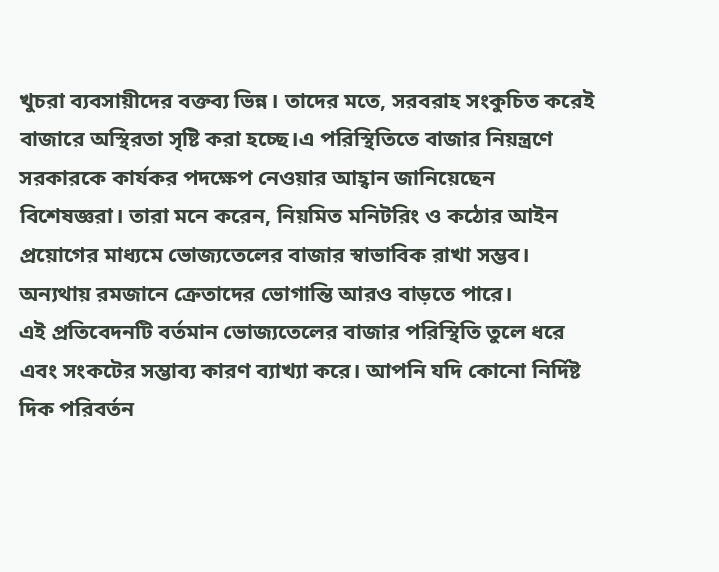খুচরা ব্যবসায়ীদের বক্তব্য ভিন্ন। তাদের মতে, সরবরাহ সংকুচিত করেই বাজারে অস্থিরতা সৃষ্টি করা হচ্ছে।এ পরিস্থিতিতে বাজার নিয়ন্ত্রণে সরকারকে কার্যকর পদক্ষেপ নেওয়ার আহ্বান জানিয়েছেন বিশেষজ্ঞরা। তারা মনে করেন, নিয়মিত মনিটরিং ও কঠোর আইন প্রয়োগের মাধ্যমে ভোজ্যতেলের বাজার স্বাভাবিক রাখা সম্ভব। অন্যথায় রমজানে ক্রেতাদের ভোগান্তি আরও বাড়তে পারে।
এই প্রতিবেদনটি বর্তমান ভোজ্যতেলের বাজার পরিস্থিতি তুলে ধরে এবং সংকটের সম্ভাব্য কারণ ব্যাখ্যা করে। আপনি যদি কোনো নির্দিষ্ট দিক পরিবর্তন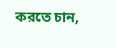করতে চান,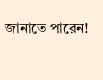জানাতে পারেন!